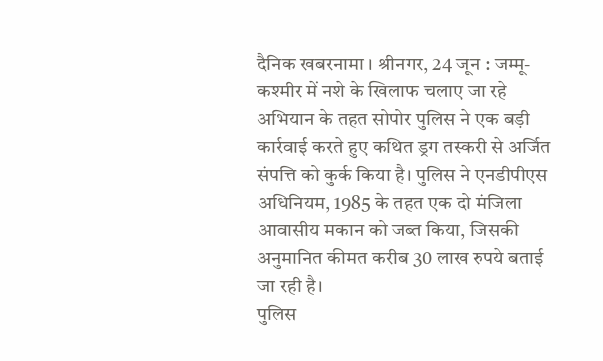दैनिक खबरनामा । श्रीनगर, 24 जून : जम्मू-कश्मीर में नशे के खिलाफ चलाए जा रहे अभियान के तहत सोपोर पुलिस ने एक बड़ी कार्रवाई करते हुए कथित ड्रग तस्करी से अर्जित संपत्ति को कुर्क किया है। पुलिस ने एनडीपीएस अधिनियम, 1985 के तहत एक दो मंजिला आवासीय मकान को जब्त किया, जिसकी अनुमानित कीमत करीब 30 लाख रुपये बताई जा रही है।
पुलिस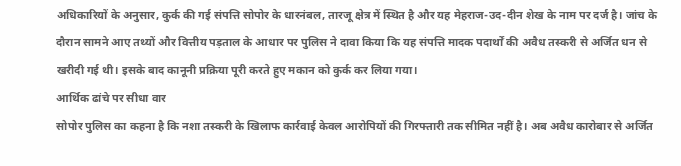अधिकारियों के अनुसार, कुर्क की गई संपत्ति सोपोर के धारनंबल, तारजू क्षेत्र में स्थित है और यह मेहराज-उद-दीन शेख के नाम पर दर्ज है। जांच के दौरान सामने आए तथ्यों और वित्तीय पड़ताल के आधार पर पुलिस ने दावा किया कि यह संपत्ति मादक पदार्थों की अवैध तस्करी से अर्जित धन से खरीदी गई थी। इसके बाद कानूनी प्रक्रिया पूरी करते हुए मकान को कुर्क कर लिया गया।
आर्थिक ढांचे पर सीधा वार
सोपोर पुलिस का कहना है कि नशा तस्करी के खिलाफ कार्रवाई केवल आरोपियों की गिरफ्तारी तक सीमित नहीं है। अब अवैध कारोबार से अर्जित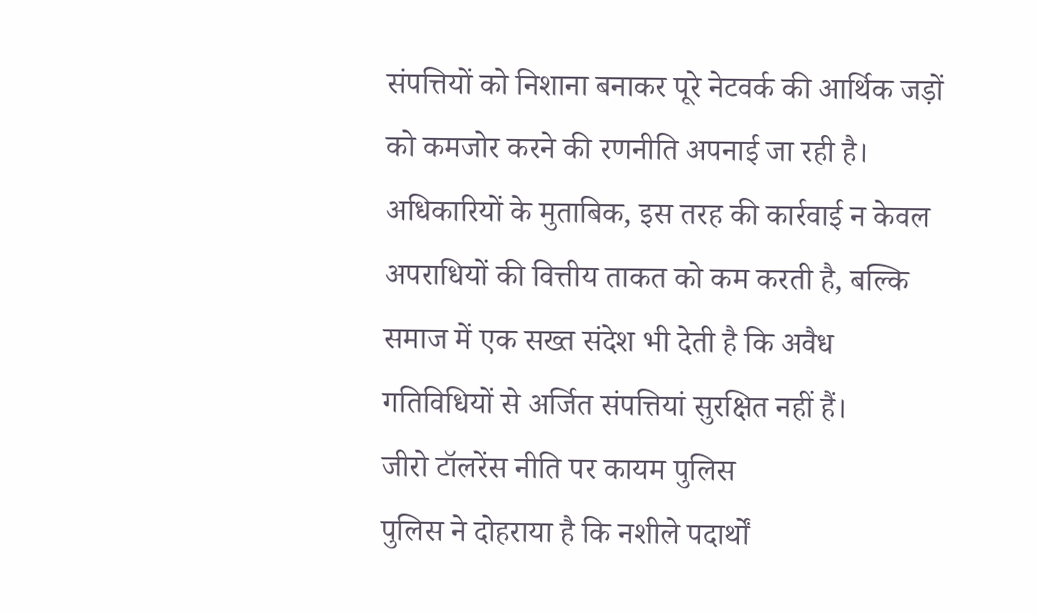संपत्तियों को निशाना बनाकर पूरे नेटवर्क की आर्थिक जड़ों को कमजोर करने की रणनीति अपनाई जा रही है। अधिकारियों के मुताबिक, इस तरह की कार्रवाई न केवल अपराधियों की वित्तीय ताकत को कम करती है, बल्कि समाज में एक सख्त संदेश भी देती है कि अवैध गतिविधियों से अर्जित संपत्तियां सुरक्षित नहीं हैं।
जीरो टॉलरेंस नीति पर कायम पुलिस
पुलिस ने दोहराया है कि नशीले पदार्थों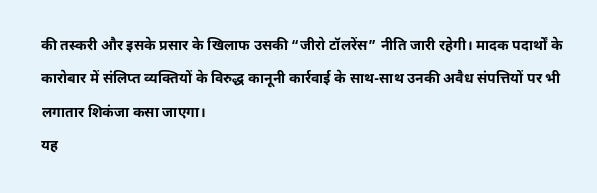की तस्करी और इसके प्रसार के खिलाफ उसकी “जीरो टॉलरेंस” नीति जारी रहेगी। मादक पदार्थों के कारोबार में संलिप्त व्यक्तियों के विरुद्ध कानूनी कार्रवाई के साथ-साथ उनकी अवैध संपत्तियों पर भी लगातार शिकंजा कसा जाएगा।
यह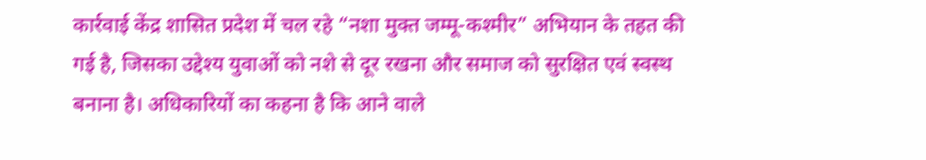कार्रवाई केंद्र शासित प्रदेश में चल रहे “नशा मुक्त जम्मू-कश्मीर” अभियान के तहत की गई है, जिसका उद्देश्य युवाओं को नशे से दूर रखना और समाज को सुरक्षित एवं स्वस्थ बनाना है। अधिकारियों का कहना है कि आने वाले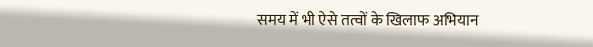समय में भी ऐसे तत्वों के खिलाफ अभियान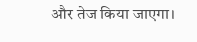और तेज किया जाएगा।